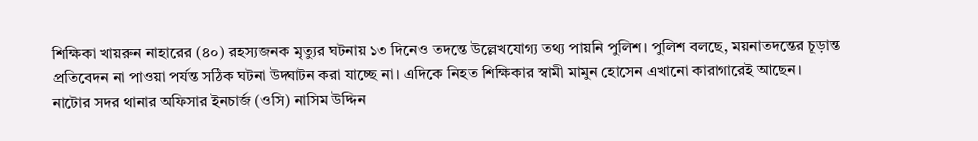শিক্ষিকা খায়রুন নাহারের (৪০) রহস্যজনক মৃত্যুর ঘটনায় ১৩ দিনেও তদন্তে উল্লেখযোগ্য তথ্য পায়নি পুলিশ। পুলিশ বলছে, ময়নাতদন্তের চূড়ান্ত প্রতিবেদন না পাওয়া পর্যন্ত সঠিক ঘটনা উদ্ঘাটন করা যাচ্ছে না। এদিকে নিহত শিক্ষিকার স্বামী মামুন হোসেন এখানো কারাগারেই আছেন।
নাটোর সদর থানার অফিসার ইনচার্জ (ওসি) নাসিম উদ্দিন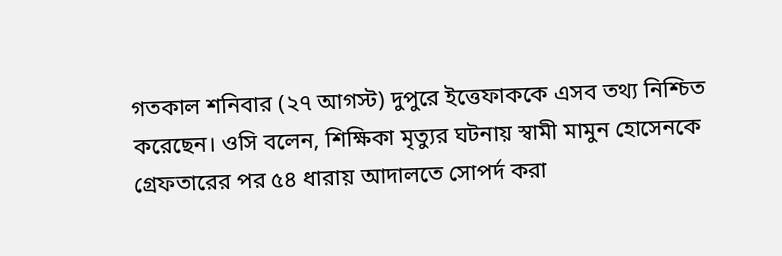গতকাল শনিবার (২৭ আগস্ট) দুপুরে ইত্তেফাককে এসব তথ্য নিশ্চিত করেছেন। ওসি বলেন, শিক্ষিকা মৃত্যুর ঘটনায় স্বামী মামুন হোসেনকে গ্রেফতারের পর ৫৪ ধারায় আদালতে সোপর্দ করা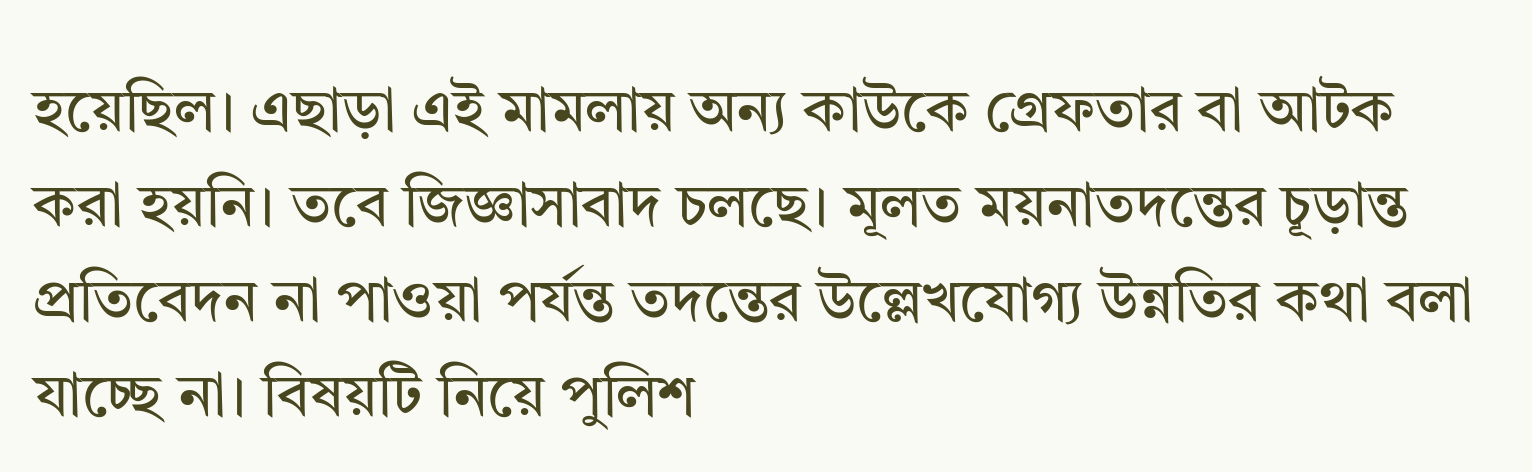হয়েছিল। এছাড়া এই মামলায় অন্য কাউকে গ্রেফতার বা আটক করা হয়নি। তবে জিজ্ঞাসাবাদ চলছে। মূলত ময়নাতদন্তের চূড়ান্ত প্রতিবেদন না পাওয়া পর্যন্ত তদন্তের উল্লেখযোগ্য উন্নতির কথা বলা যাচ্ছে না। বিষয়টি নিয়ে পুলিশ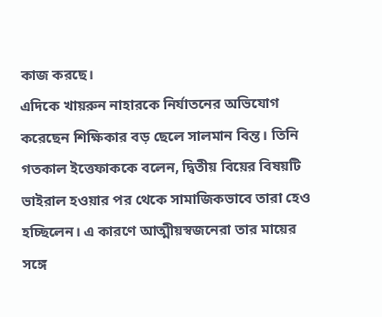কাজ করছে।
এদিকে খায়রুন নাহারকে নির্যাতনের অভিযোগ করেছেন শিক্ষিকার বড় ছেলে সালমান বিন্ত। তিনি গতকাল ইত্তেফাককে বলেন, দ্বিতীয় বিয়ের বিষয়টি ভাইরাল হওয়ার পর থেকে সামাজিকভাবে তারা হেও হচ্ছিলেন। এ কারণে আত্মীয়স্বজনেরা তার মায়ের সঙ্গে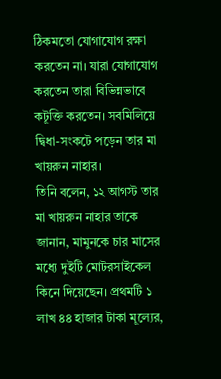ঠিকমতো যোগাযোগ রক্ষা করতেন না। যারা যোগাযোগ করতেন তারা বিভিন্নভাবে কটূক্তি করতেন। সবমিলিয়ে দ্বিধা-সংকটে পড়েন তার মা খায়রুন নাহার।
তিনি বলেন, ১২ আগস্ট তার মা খায়রুন নাহার তাকে জানান, মামুনকে চার মাসের মধ্যে দুইটি মোটরসাইকেল কিনে দিয়েছেন। প্রথমটি ১ লাখ ৪৪ হাজার টাকা মূল্যের,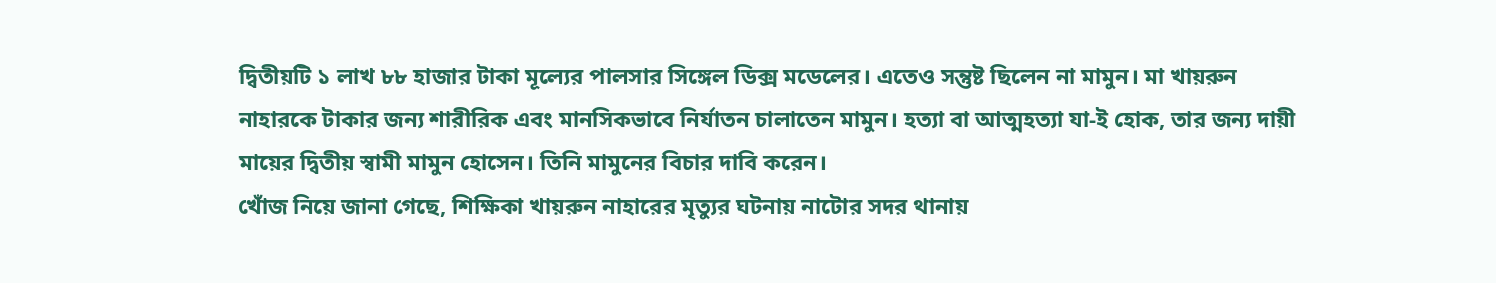দ্বিতীয়টি ১ লাখ ৮৮ হাজার টাকা মূল্যের পালসার সিঙ্গেল ডিক্স মডেলের। এতেও সন্তুষ্ট ছিলেন না মামুন। মা খায়রুন নাহারকে টাকার জন্য শারীরিক এবং মানসিকভাবে নির্যাতন চালাতেন মামুন। হত্যা বা আত্মহত্যা যা-ই হোক, তার জন্য দায়ী মায়ের দ্বিতীয় স্বামী মামুন হোসেন। তিনি মামুনের বিচার দাবি করেন।
খোঁজ নিয়ে জানা গেছে, শিক্ষিকা খায়রুন নাহারের মৃত্যুর ঘটনায় নাটোর সদর থানায়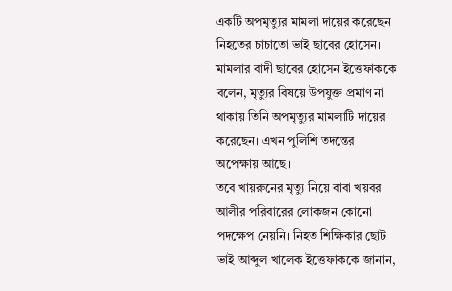একটি অপমৃত্যুর মামলা দায়ের করেছেন নিহতের চাচাতো ভাই ছাবের হোসেন। মামলার বাদী ছাবের হোসেন ইত্তেফাককে বলেন, মৃত্যুর বিষয়ে উপযুক্ত প্রমাণ না থাকায় তিনি অপমৃত্যুর মামলাটি দায়ের করেছেন। এখন পুলিশি তদন্তের অপেক্ষায় আছে।
তবে খায়রুনের মৃত্যু নিয়ে বাবা খয়বর আলীর পরিবারের লোকজন কোনো পদক্ষেপ নেয়নি। নিহত শিক্ষিকার ছোট ভাই আব্দুল খালেক ইত্তেফাককে জানান,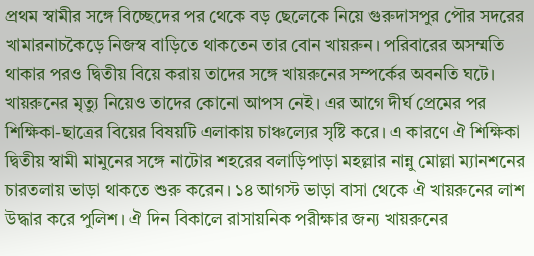প্রথম স্বামীর সঙ্গে বিচ্ছেদের পর থেকে বড় ছেলেকে নিয়ে গুরুদাসপুর পৌর সদরের খামারনাচকৈড়ে নিজস্ব বাড়িতে থাকতেন তার বোন খায়রুন। পরিবারের অসম্মতি থাকার পরও দ্বিতীয় বিয়ে করায় তাদের সঙ্গে খায়রুনের সম্পর্কের অবনতি ঘটে। খায়রুনের মৃত্যু নিয়েও তাদের কোনো আপস নেই। এর আগে দীর্ঘ প্রেমের পর শিক্ষিকা-ছাত্রের বিয়ের বিষয়টি এলাকায় চাঞ্চল্যের সৃষ্টি করে। এ কারণে ঐ শিক্ষিকা দ্বিতীয় স্বামী মামুনের সঙ্গে নাটোর শহরের বলাড়িপাড়া মহল্লার নান্নু মোল্লা ম্যানশনের চারতলায় ভাড়া থাকতে শুরু করেন। ১৪ আগস্ট ভাড়া বাসা থেকে ঐ খায়রুনের লাশ উদ্ধার করে পুলিশ। ঐ দিন বিকালে রাসায়নিক পরীক্ষার জন্য খায়রুনের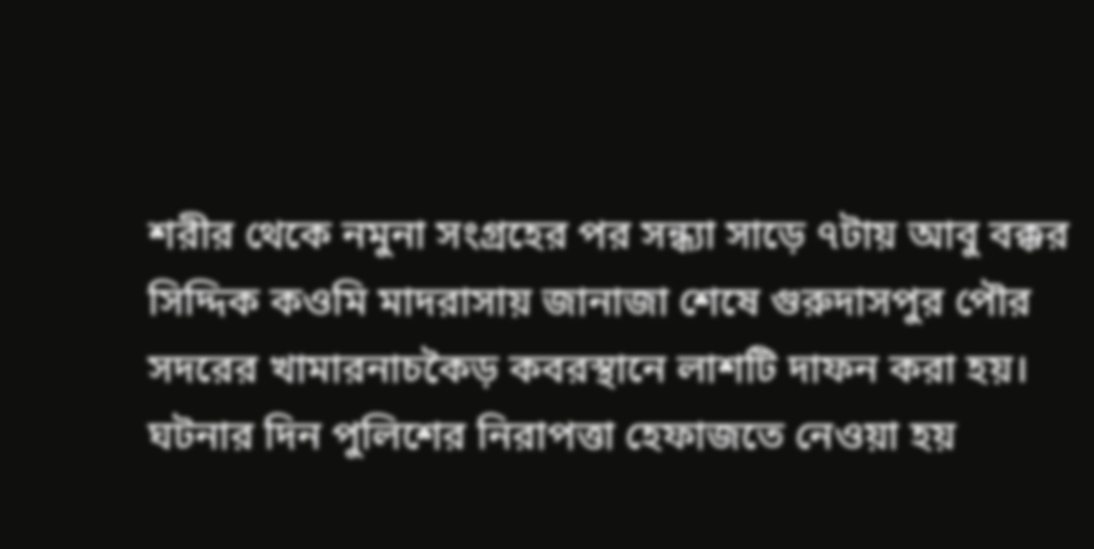শরীর থেকে নমুনা সংগ্রহের পর সন্ধ্যা সাড়ে ৭টায় আবু বক্কর সিদ্দিক কওমি মাদরাসায় জানাজা শেষে গুরুদাসপুর পৌর সদরের খামারনাচকৈড় কবরস্থানে লাশটি দাফন করা হয়।
ঘটনার দিন পুলিশের নিরাপত্তা হেফাজতে নেওয়া হয়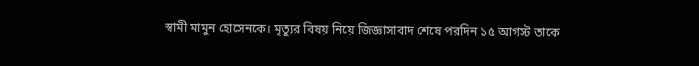স্বামী মামুন হোসেনকে। মৃত্যুর বিষয় নিয়ে জিজ্ঞাসাবাদ শেষে পরদিন ১৫ আগস্ট তাকে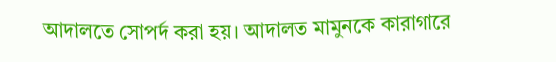আদালতে সোপর্দ করা হয়। আদালত মামুনকে কারাগারে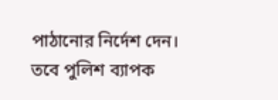পাঠানোর নির্দেশ দেন। তবে পুলিশ ব্যাপক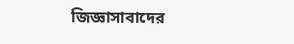জিজ্ঞাসাবাদের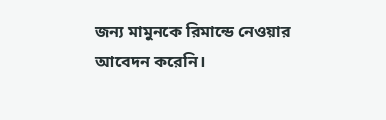জন্য মামুনকে রিমান্ডে নেওয়ার আবেদন করেনি।